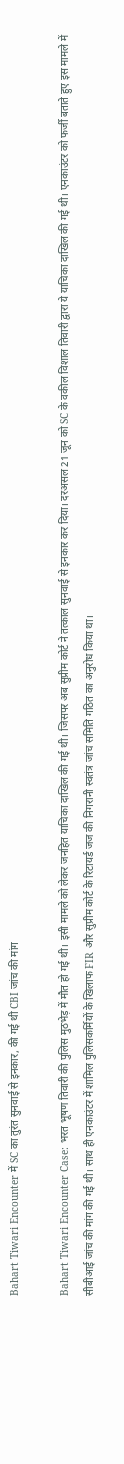Bahart Tiwari Encounter में SC का तुरंत सुनवाई से इनकार, की गई थी CBI जांच की मांग

Bahart Tiwari Encounter Case: भरत भूषण तिवारी की पुलिस मुठभेड़ में मौत हो गई थी। इसी मामले को लेकर जनहित याचिका दाखिल की गई थी। जिसपर अब सुप्रीम कोर्ट ने तत्काल सुनवाई से इनकार कर दिया। दरअसल 21 जून को SC के वकील विशाल तिवारी द्वारा ये याचिका दाखिल की गई थी। एनकाउंटर को फर्जी बताते हुए इस मामले में सीबीआई जांच की मांग की गई थी। साथ ही एनकाउंटर में शामिल पुलिसकर्मियों के खिलाफ FIR और सुप्रीम कोर्ट के रिटायर्ड जज की निगरानी स्वतंत्र जांच समिति गठित का अनुरोध किया था।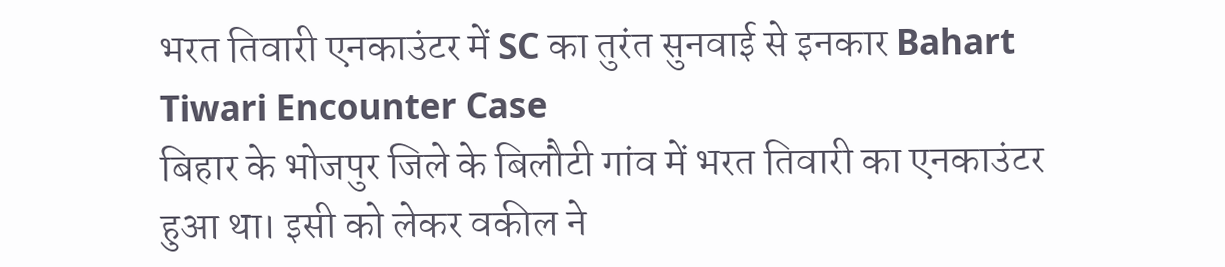भरत तिवारी एनकाउंटर में SC का तुरंत सुनवाई से इनकार Bahart Tiwari Encounter Case
बिहार के भोजपुर जिले के बिलौटी गांव में भरत तिवारी का एनकाउंटर हुआ था। इसी को लेकर वकील ने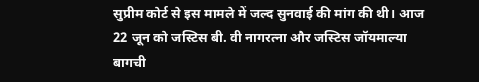सुप्रीम कोर्ट से इस मामले में जल्द सुनवाई की मांग की थी। आज 22 जून को जस्टिस बी. वी नागरत्ना और जस्टिस जॉयमाल्या बागची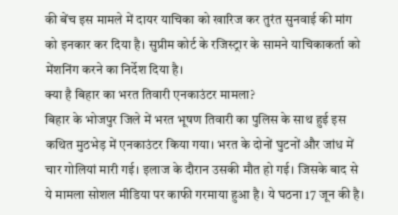की बेंच इस मामले में दायर याचिका को खारिज कर तुरंत सुनवाई की मांग को इनकार कर दिया है। सुप्रीम कोर्ट के रजिस्ट्रार के सामने याचिकाकर्ता को मेंशनिंग करने का निर्देश दिया है।
क्या है बिहार का भरत तिवारी एनकाउंटर मामला?
बिहार के भोजपुर जिले में भरत भूषण तिवारी का पुलिस के साथ हुई इस कथित मुठभेड़ में एनकाउंटर किया गया। भरत के दोनों घुटनों और जांध में चार गोलियां मारी गई। इलाज के दौरान उसकी मौत हो गई। जिसके बाद से ये मामला सोशल मीडिया पर काफी गरमाया हुआ है। ये घठना 17 जून की है।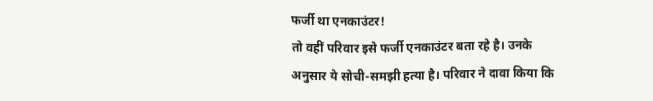फर्जी था एनकाउंटर!
तो वहीं परिवार इसे फर्जी एनकाउंटर बता रहे है। उनके अनुसार ये सोची-समझी हत्या है। परिवार ने दावा किया कि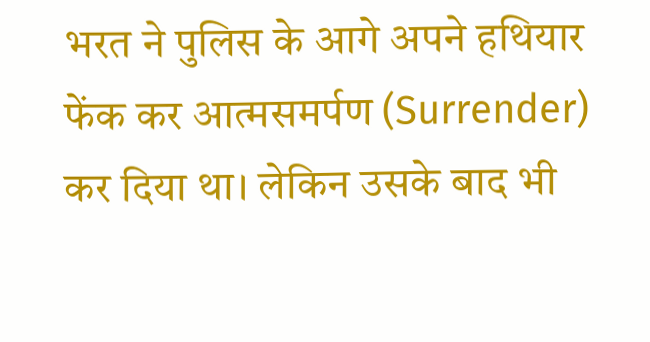भरत ने पुलिस के आगे अपने हथियार फेंक कर आत्मसमर्पण (Surrender) कर दिया था। लेकिन उसके बाद भी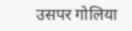उसपर गोलिया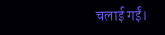चलाई गईं।